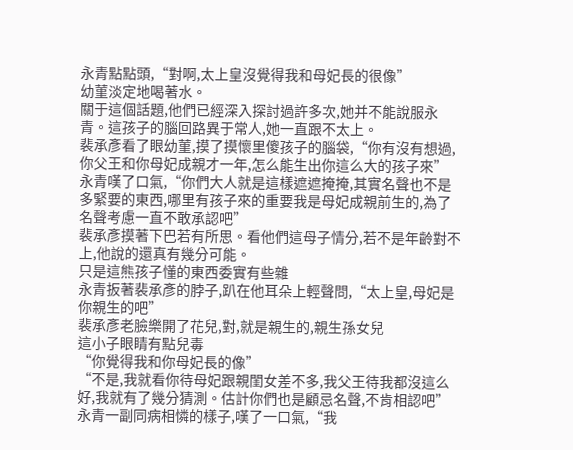永青點點頭,“對啊,太上皇沒覺得我和母妃長的很像”
幼菫淡定地喝著水。
關于這個話題,他們已經深入探討過許多次,她并不能說服永青。這孩子的腦回路異于常人,她一直跟不太上。
裴承彥看了眼幼菫,摸了摸懷里傻孩子的腦袋,“你有沒有想過,你父王和你母妃成親才一年,怎么能生出你這么大的孩子來”
永青嘆了口氣,“你們大人就是這樣遮遮掩掩,其實名聲也不是多緊要的東西,哪里有孩子來的重要我是母妃成親前生的,為了名聲考慮一直不敢承認吧”
裴承彥摸著下巴若有所思。看他們這母子情分,若不是年齡對不上,他說的還真有幾分可能。
只是這熊孩子懂的東西委實有些雜
永青扳著裴承彥的脖子,趴在他耳朵上輕聲問,“太上皇,母妃是你親生的吧”
裴承彥老臉樂開了花兒,對,就是親生的,親生孫女兒
這小子眼睛有點兒毒
“你覺得我和你母妃長的像”
“不是,我就看你待母妃跟親閨女差不多,我父王待我都沒這么好,我就有了幾分猜測。估計你們也是顧忌名聲,不肯相認吧”
永青一副同病相憐的樣子,嘆了一口氣,“我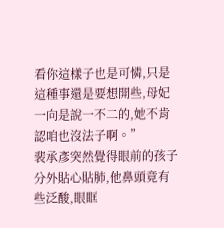看你這樣子也是可憐,只是這種事還是要想開些,母妃一向是說一不二的,她不肯認咱也沒法子啊。”
裴承彥突然覺得眼前的孩子分外貼心貼肺,他鼻頭竟有些泛酸,眼眶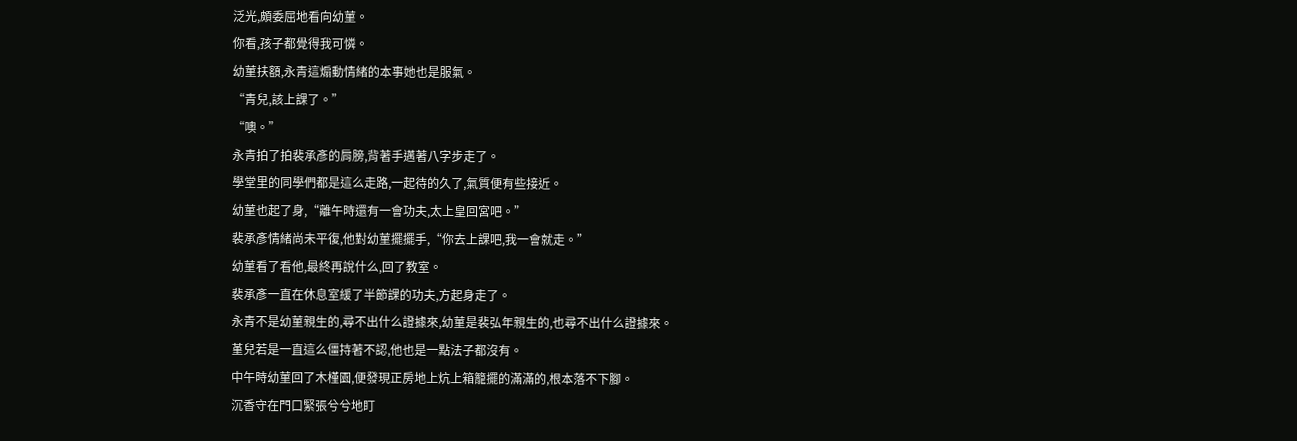泛光,頗委屈地看向幼菫。
你看,孩子都覺得我可憐。
幼菫扶額,永青這煽動情緒的本事她也是服氣。
“青兒,該上課了。”
“噢。”
永青拍了拍裴承彥的肩膀,背著手邁著八字步走了。
學堂里的同學們都是這么走路,一起待的久了,氣質便有些接近。
幼菫也起了身,“離午時還有一會功夫,太上皇回宮吧。”
裴承彥情緒尚未平復,他對幼菫擺擺手,“你去上課吧,我一會就走。”
幼菫看了看他,最終再說什么,回了教室。
裴承彥一直在休息室緩了半節課的功夫,方起身走了。
永青不是幼菫親生的,尋不出什么證據來,幼菫是裴弘年親生的,也尋不出什么證據來。
堇兒若是一直這么僵持著不認,他也是一點法子都沒有。
中午時幼菫回了木槿園,便發現正房地上炕上箱籠擺的滿滿的,根本落不下腳。
沉香守在門口緊張兮兮地盯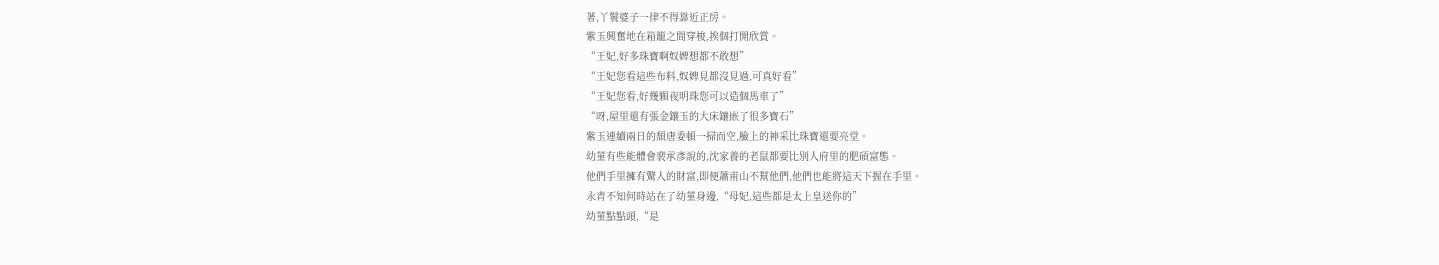著,丫鬟婆子一律不得靠近正房。
紫玉興奮地在箱籠之間穿梭,挨個打開欣賞。
“王妃,好多珠寶啊奴婢想都不敢想”
“王妃您看這些布料,奴婢見都沒見過,可真好看”
“王妃您看,好幾顆夜明珠您可以造個馬車了”
“呀,屋里還有張金鑲玉的大床鑲嵌了很多寶石”
紫玉連續兩日的頹唐委頓一掃而空,臉上的神采比珠寶還要亮堂。
幼菫有些能體會裴承彥說的,沈家養的老鼠都要比別人府里的肥碩富態。
他們手里擁有驚人的財富,即便蕭甫山不幫他們,他們也能將這天下握在手里。
永青不知何時站在了幼菫身邊,“母妃,這些都是太上皇送你的”
幼菫點點頭,“是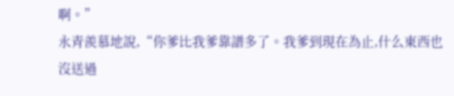啊。”
永青羨慕地說,“你爹比我爹靠譜多了。我爹到現在為止,什么東西也沒送過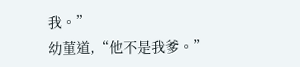我。”
幼菫道,“他不是我爹。”